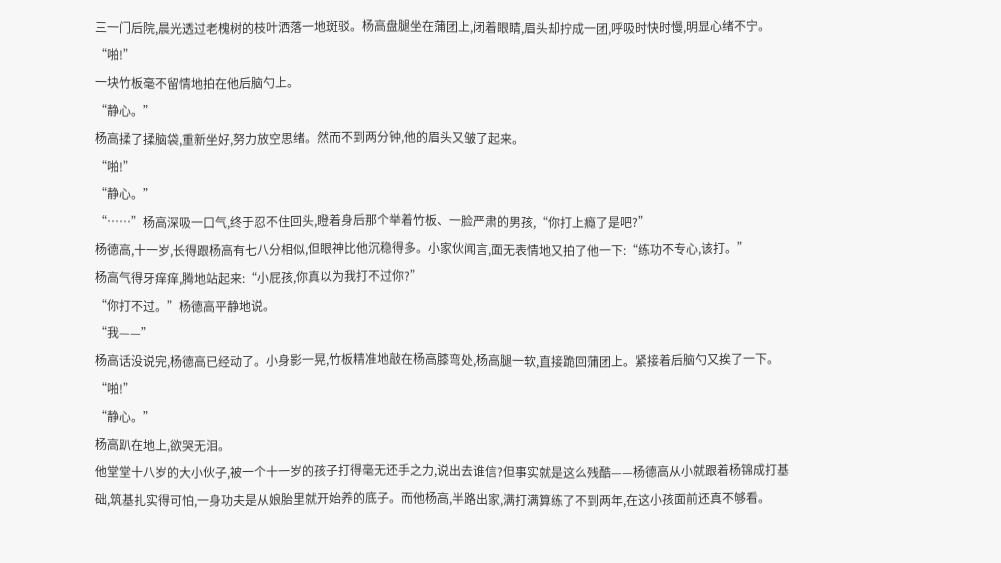三一门后院,晨光透过老槐树的枝叶洒落一地斑驳。杨高盘腿坐在蒲团上,闭着眼睛,眉头却拧成一团,呼吸时快时慢,明显心绪不宁。
“啪!”
一块竹板毫不留情地拍在他后脑勺上。
“静心。”
杨高揉了揉脑袋,重新坐好,努力放空思绪。然而不到两分钟,他的眉头又皱了起来。
“啪!”
“静心。”
“……”杨高深吸一口气,终于忍不住回头,瞪着身后那个举着竹板、一脸严肃的男孩,“你打上瘾了是吧?”
杨德高,十一岁,长得跟杨高有七八分相似,但眼神比他沉稳得多。小家伙闻言,面无表情地又拍了他一下:“练功不专心,该打。”
杨高气得牙痒痒,腾地站起来:“小屁孩,你真以为我打不过你?”
“你打不过。”杨德高平静地说。
“我——”
杨高话没说完,杨德高已经动了。小身影一晃,竹板精准地敲在杨高膝弯处,杨高腿一软,直接跪回蒲团上。紧接着后脑勺又挨了一下。
“啪!”
“静心。”
杨高趴在地上,欲哭无泪。
他堂堂十八岁的大小伙子,被一个十一岁的孩子打得毫无还手之力,说出去谁信?但事实就是这么残酷——杨德高从小就跟着杨锦成打基础,筑基扎实得可怕,一身功夫是从娘胎里就开始养的底子。而他杨高,半路出家,满打满算练了不到两年,在这小孩面前还真不够看。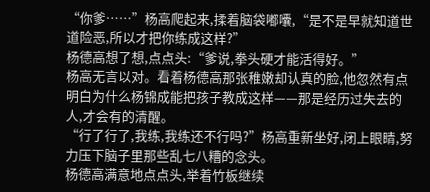“你爹……”杨高爬起来,揉着脑袋嘟囔,“是不是早就知道世道险恶,所以才把你练成这样?”
杨德高想了想,点点头:“爹说,拳头硬才能活得好。”
杨高无言以对。看着杨德高那张稚嫩却认真的脸,他忽然有点明白为什么杨锦成能把孩子教成这样——那是经历过失去的人,才会有的清醒。
“行了行了,我练,我练还不行吗?”杨高重新坐好,闭上眼睛,努力压下脑子里那些乱七八糟的念头。
杨德高满意地点点头,举着竹板继续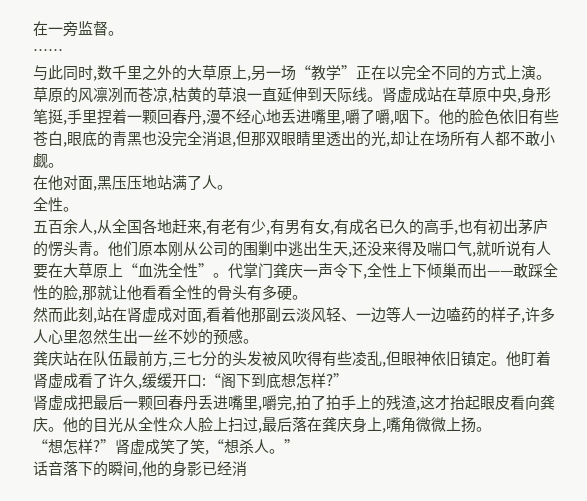在一旁监督。
……
与此同时,数千里之外的大草原上,另一场“教学”正在以完全不同的方式上演。
草原的风凛冽而苍凉,枯黄的草浪一直延伸到天际线。肾虚成站在草原中央,身形笔挺,手里捏着一颗回春丹,漫不经心地丢进嘴里,嚼了嚼,咽下。他的脸色依旧有些苍白,眼底的青黑也没完全消退,但那双眼睛里透出的光,却让在场所有人都不敢小觑。
在他对面,黑压压地站满了人。
全性。
五百余人,从全国各地赶来,有老有少,有男有女,有成名已久的高手,也有初出茅庐的愣头青。他们原本刚从公司的围剿中逃出生天,还没来得及喘口气,就听说有人要在大草原上“血洗全性”。代掌门龚庆一声令下,全性上下倾巢而出——敢踩全性的脸,那就让他看看全性的骨头有多硬。
然而此刻,站在肾虚成对面,看着他那副云淡风轻、一边等人一边嗑药的样子,许多人心里忽然生出一丝不妙的预感。
龚庆站在队伍最前方,三七分的头发被风吹得有些凌乱,但眼神依旧镇定。他盯着肾虚成看了许久,缓缓开口:“阁下到底想怎样?”
肾虚成把最后一颗回春丹丢进嘴里,嚼完,拍了拍手上的残渣,这才抬起眼皮看向龚庆。他的目光从全性众人脸上扫过,最后落在龚庆身上,嘴角微微上扬。
“想怎样?”肾虚成笑了笑,“想杀人。”
话音落下的瞬间,他的身影已经消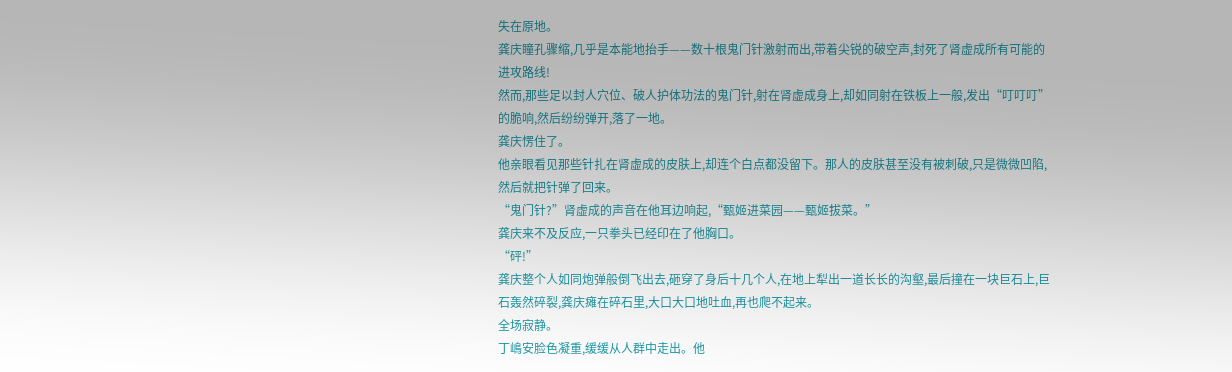失在原地。
龚庆瞳孔骤缩,几乎是本能地抬手——数十根鬼门针激射而出,带着尖锐的破空声,封死了肾虚成所有可能的进攻路线!
然而,那些足以封人穴位、破人护体功法的鬼门针,射在肾虚成身上,却如同射在铁板上一般,发出“叮叮叮”的脆响,然后纷纷弹开,落了一地。
龚庆愣住了。
他亲眼看见那些针扎在肾虚成的皮肤上,却连个白点都没留下。那人的皮肤甚至没有被刺破,只是微微凹陷,然后就把针弹了回来。
“鬼门针?”肾虚成的声音在他耳边响起,“甄姬进菜园——甄姬拔菜。”
龚庆来不及反应,一只拳头已经印在了他胸口。
“砰!”
龚庆整个人如同炮弹般倒飞出去,砸穿了身后十几个人,在地上犁出一道长长的沟壑,最后撞在一块巨石上,巨石轰然碎裂,龚庆瘫在碎石里,大口大口地吐血,再也爬不起来。
全场寂静。
丁嶋安脸色凝重,缓缓从人群中走出。他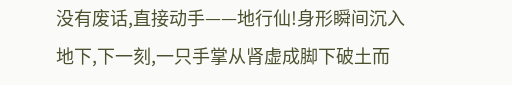没有废话,直接动手——地行仙!身形瞬间沉入地下,下一刻,一只手掌从肾虚成脚下破土而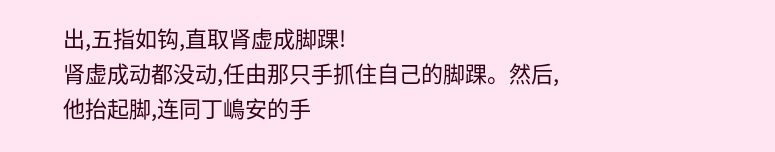出,五指如钩,直取肾虚成脚踝!
肾虚成动都没动,任由那只手抓住自己的脚踝。然后,他抬起脚,连同丁嶋安的手